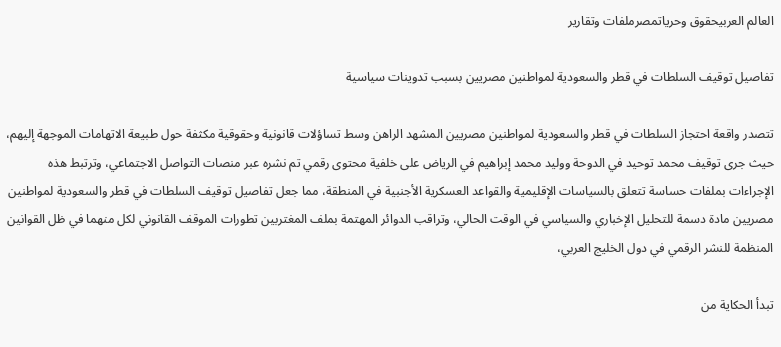العالم العربيحقوق وحرياتمصرملفات وتقارير

تفاصيل توقيف السلطات في قطر والسعودية لمواطنين مصريين بسبب تدوينات سياسية

تتصدر واقعة احتجاز السلطات في قطر والسعودية لمواطنين مصريين المشهد الراهن وسط تساؤلات قانونية وحقوقية مكثفة حول طبيعة الاتهامات الموجهة إليهم، حيث جرى توقيف محمد توحيد في الدوحة ووليد محمد إبراهيم في الرياض على خلفية محتوى رقمي تم نشره عبر منصات التواصل الاجتماعي، وترتبط هذه الإجراءات بملفات حساسة تتعلق بالسياسات الإقليمية والقواعد العسكرية الأجنبية في المنطقة، مما جعل تفاصيل توقيف السلطات في قطر والسعودية لمواطنين مصريين مادة دسمة للتحليل الإخباري والسياسي في الوقت الحالي، وتراقب الدوائر المهتمة بملف المغتربين تطورات الموقف القانوني لكل منهما في ظل القوانين المنظمة للنشر الرقمي في دول الخليج العربي،

تبدأ الحكاية من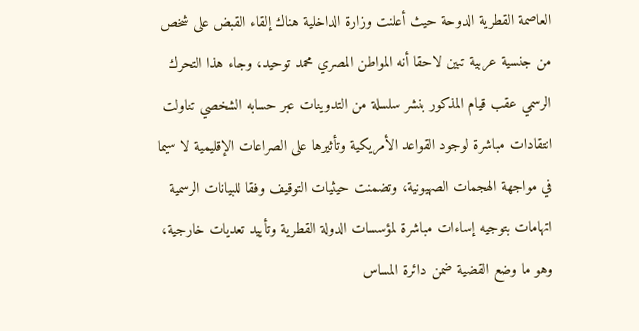العاصمة القطرية الدوحة حيث أعلنت وزارة الداخلية هناك إلقاء القبض على شخص من جنسية عربية تبين لاحقا أنه المواطن المصري محمد توحيد، وجاء هذا التحرك الرسمي عقب قيام المذكور بنشر سلسلة من التدوينات عبر حسابه الشخصي تناولت انتقادات مباشرة لوجود القواعد الأمريكية وتأثيرها على الصراعات الإقليمية لا سيما في مواجهة الهجمات الصهيونية، وتضمنت حيثيات التوقيف وفقا للبيانات الرسمية اتهامات بتوجيه إساءات مباشرة لمؤسسات الدولة القطرية وتأييد تعديات خارجية، وهو ما وضع القضية ضمن دائرة المساس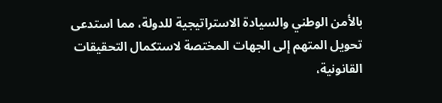بالأمن الوطني والسيادة الاستراتيجية للدولة، مما استدعى تحويل المتهم إلى الجهات المختصة لاستكمال التحقيقات القانونية،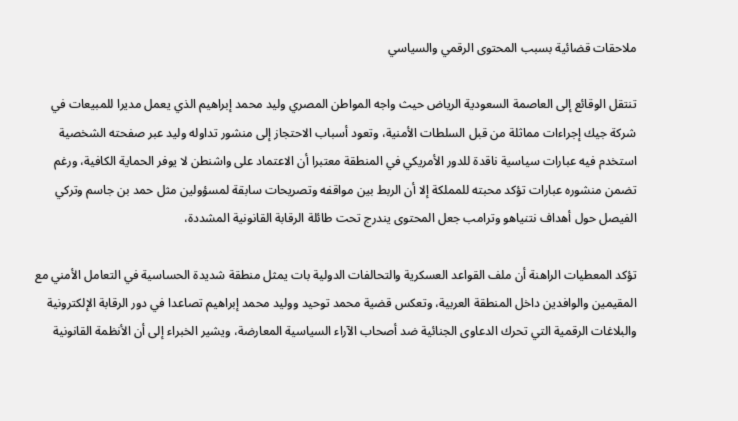ملاحقات قضائية بسبب المحتوى الرقمي والسياسي

تنتقل الوقائع إلى العاصمة السعودية الرياض حيث واجه المواطن المصري وليد محمد إبراهيم الذي يعمل مديرا للمبيعات في شركة جيك إجراءات مماثلة من قبل السلطات الأمنية، وتعود أسباب الاحتجاز إلى منشور تداوله وليد عبر صفحته الشخصية استخدم فيه عبارات سياسية ناقدة للدور الأمريكي في المنطقة معتبرا أن الاعتماد على واشنطن لا يوفر الحماية الكافية، ورغم تضمن منشوره عبارات تؤكد محبته للمملكة إلا أن الربط بين مواقفه وتصريحات سابقة لمسؤولين مثل حمد بن جاسم وتركي الفيصل حول أهداف نتنياهو وترامب جعل المحتوى يندرج تحت طائلة الرقابة القانونية المشددة،

تؤكد المعطيات الراهنة أن ملف القواعد العسكرية والتحالفات الدولية بات يمثل منطقة شديدة الحساسية في التعامل الأمني مع المقيمين والوافدين داخل المنطقة العربية، وتعكس قضية محمد توحيد ووليد محمد إبراهيم تصاعدا في دور الرقابة الإلكترونية والبلاغات الرقمية التي تحرك الدعاوى الجنائية ضد أصحاب الآراء السياسية المعارضة، ويشير الخبراء إلى أن الأنظمة القانونية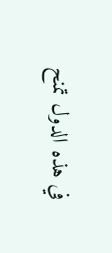في هذه الدول تمنح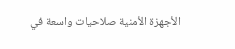الأجهزة الأمنية صلاحيات واسعة في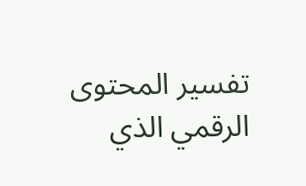تفسير المحتوى الرقمي الذي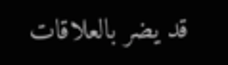قد يضر بالعلاقات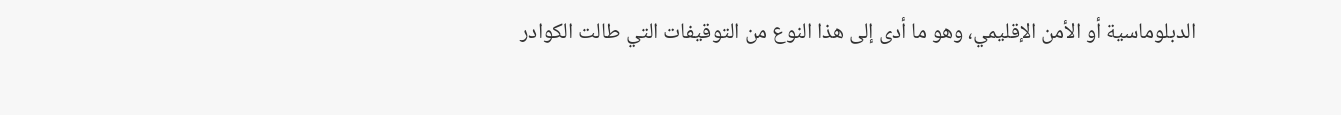الدبلوماسية أو الأمن الإقليمي، وهو ما أدى إلى هذا النوع من التوقيفات التي طالت الكوادر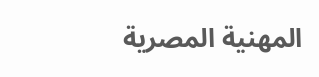المهنية المصرية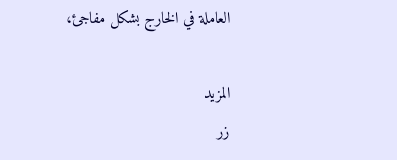العاملة في الخارج بشكل مفاجئ،

المزيد
زر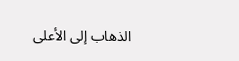الذهاب إلى الأعلى